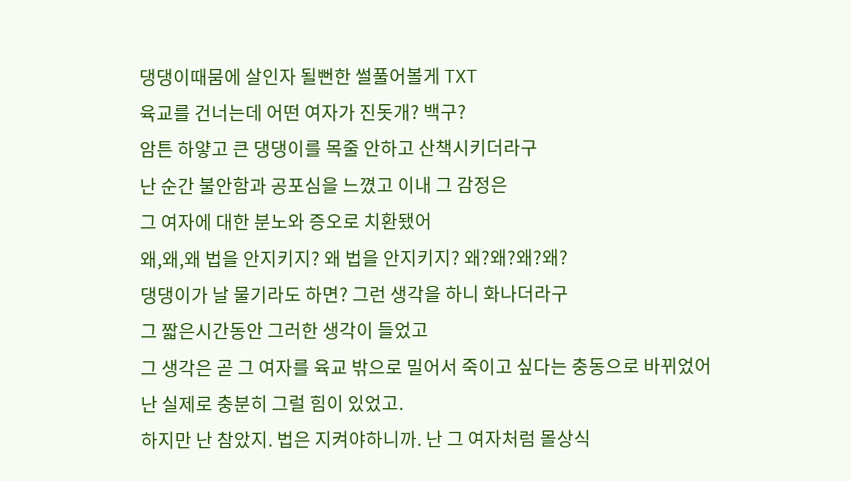댕댕이때뭄에 살인자 될뻔한 썰풀어볼게 TXT
육교를 건너는데 어떤 여자가 진돗개? 백구?
암튼 하얗고 큰 댕댕이를 목줄 안하고 산책시키더라구
난 순간 불안함과 공포심을 느꼈고 이내 그 감정은
그 여자에 대한 분노와 증오로 치환됐어
왜,왜,왜 법을 안지키지? 왜 법을 안지키지? 왜?왜?왜?왜?
댕댕이가 날 물기라도 하면? 그런 생각을 하니 화나더라구
그 짧은시간동안 그러한 생각이 들었고
그 생각은 곧 그 여자를 육교 밖으로 밀어서 죽이고 싶다는 충동으로 바뀌었어
난 실제로 충분히 그럴 힘이 있었고.
하지만 난 참았지. 법은 지켜야하니까. 난 그 여자처럼 몰상식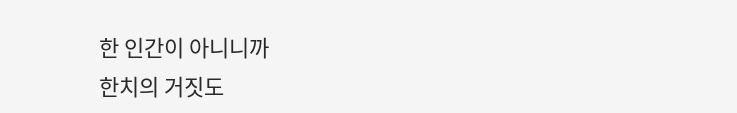한 인간이 아니니까
한치의 거짓도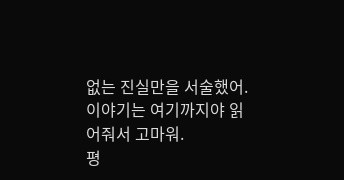없는 진실만을 서술했어.
이야기는 여기까지야 읽어줘서 고마워.
평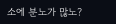소에 분노가 많노?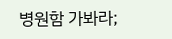병원함 가봐라;